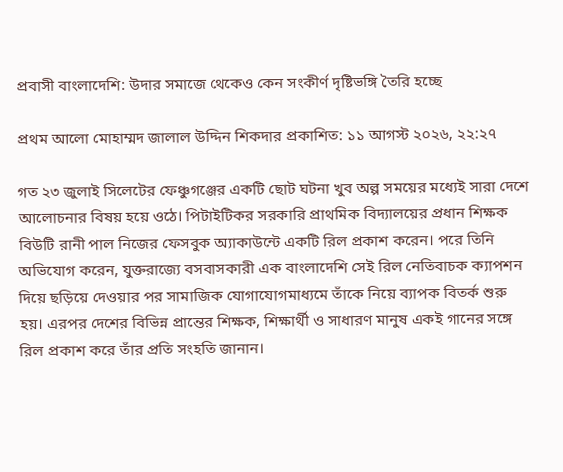প্রবাসী বাংলাদেশি: উদার সমাজে থেকেও কেন সংকীর্ণ দৃষ্টিভঙ্গি তৈরি হচ্ছে

প্রথম আলো মোহাম্মদ জালাল উদ্দিন শিকদার প্রকাশিত: ১১ আগস্ট ২০২৬, ২২:২৭

গত ২৩ জুলাই সিলেটের ফেঞ্চুগঞ্জের একটি ছোট ঘটনা খুব অল্প সময়ের মধ্যেই সারা দেশে আলোচনার বিষয় হয়ে ওঠে। পিটাইটিকর সরকারি প্রাথমিক বিদ্যালয়ের প্রধান শিক্ষক বিউটি রানী পাল নিজের ফেসবুক অ্যাকাউন্টে একটি রিল প্রকাশ করেন। পরে তিনি অভিযোগ করেন, যুক্তরাজ্যে বসবাসকারী এক বাংলাদেশি সেই রিল নেতিবাচক ক্যাপশন দিয়ে ছড়িয়ে দেওয়ার পর সামাজিক যোগাযোগমাধ্যমে তাঁকে নিয়ে ব্যাপক বিতর্ক শুরু হয়। এরপর দেশের বিভিন্ন প্রান্তের শিক্ষক, শিক্ষার্থী ও সাধারণ মানুষ একই গানের সঙ্গে রিল প্রকাশ করে তাঁর প্রতি সংহতি জানান।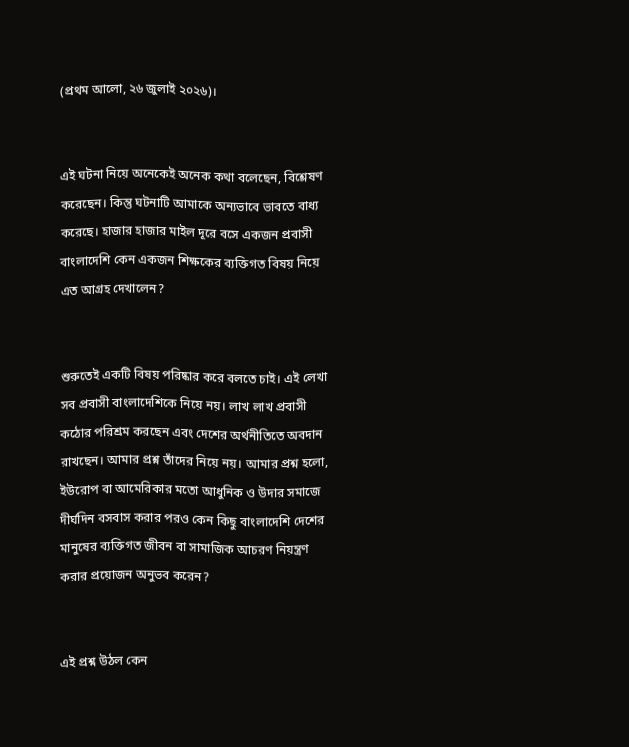(প্রথম আলো, ২৬ জুলাই ২০২৬)।


এই ঘটনা নিয়ে অনেকেই অনেক কথা বলেছেন, বিশ্লেষণ করেছেন। কিন্তু ঘটনাটি আমাকে অন্যভাবে ভাবতে বাধ্য করেছে। হাজার হাজার মাইল দূরে বসে একজন প্রবাসী বাংলাদেশি কেন একজন শিক্ষকের ব্যক্তিগত বিষয় নিয়ে এত আগ্রহ দেখালেন?


শুরুতেই একটি বিষয় পরিষ্কার করে বলতে চাই। এই লেখা সব প্রবাসী বাংলাদেশিকে নিয়ে নয়। লাখ লাখ প্রবাসী কঠোর পরিশ্রম করছেন এবং দেশের অর্থনীতিতে অবদান রাখছেন। আমার প্রশ্ন তাঁদের নিয়ে নয়। আমার প্রশ্ন হলো, ইউরোপ বা আমেরিকার মতো আধুনিক ও উদার সমাজে দীর্ঘদিন বসবাস করার পরও কেন কিছু বাংলাদেশি দেশের মানুষের ব্যক্তিগত জীবন বা সামাজিক আচরণ নিয়ন্ত্রণ করার প্রয়োজন অনুভব করেন?


এই প্রশ্ন উঠল কেন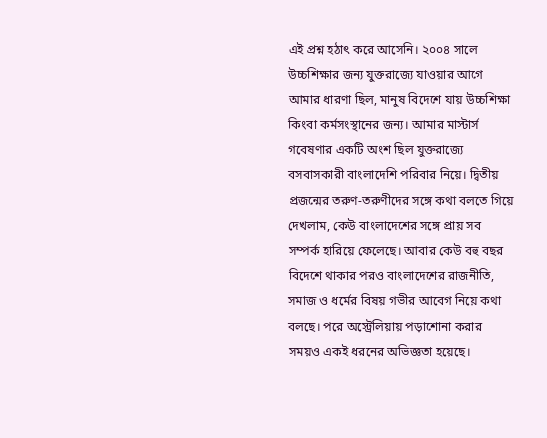এই প্রশ্ন হঠাৎ করে আসেনি। ২০০৪ সালে উচ্চশিক্ষার জন্য যুক্তরাজ্যে যাওয়ার আগে আমার ধারণা ছিল, মানুষ বিদেশে যায় উচ্চশিক্ষা কিংবা কর্মসংস্থানের জন্য। আমার মাস্টার্স গবেষণার একটি অংশ ছিল যুক্তরাজ্যে বসবাসকারী বাংলাদেশি পরিবার নিয়ে। দ্বিতীয় প্রজন্মের তরুণ-তরুণীদের সঙ্গে কথা বলতে গিয়ে দেখলাম, কেউ বাংলাদেশের সঙ্গে প্রায় সব সম্পর্ক হারিয়ে ফেলেছে। আবার কেউ বহু বছর বিদেশে থাকার পরও বাংলাদেশের রাজনীতি, সমাজ ও ধর্মের বিষয় গভীর আবেগ নিয়ে কথা বলছে। পরে অস্ট্রেলিয়ায় পড়াশোনা করার সময়ও একই ধরনের অভিজ্ঞতা হয়েছে।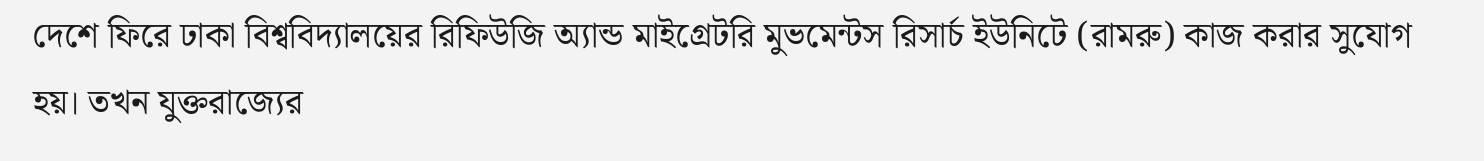দেশে ফিরে ঢাকা বিশ্ববিদ্যালয়ের রিফিউজি অ্যান্ড মাইগ্রেটরি মুভমেন্টস রিসার্চ ইউনিটে (রামরু) কাজ করার সুযোগ হয়। তখন যুক্তরাজ্যের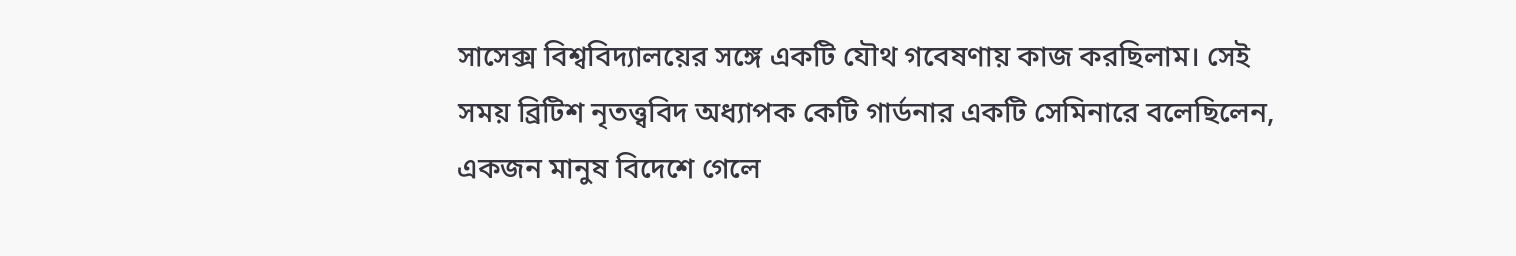সাসেক্স বিশ্ববিদ্যালয়ের সঙ্গে একটি যৌথ গবেষণায় কাজ করছিলাম। সেই সময় ব্রিটিশ নৃতত্ত্ববিদ অধ্যাপক কেটি গার্ডনার একটি সেমিনারে বলেছিলেন, একজন মানুষ বিদেশে গেলে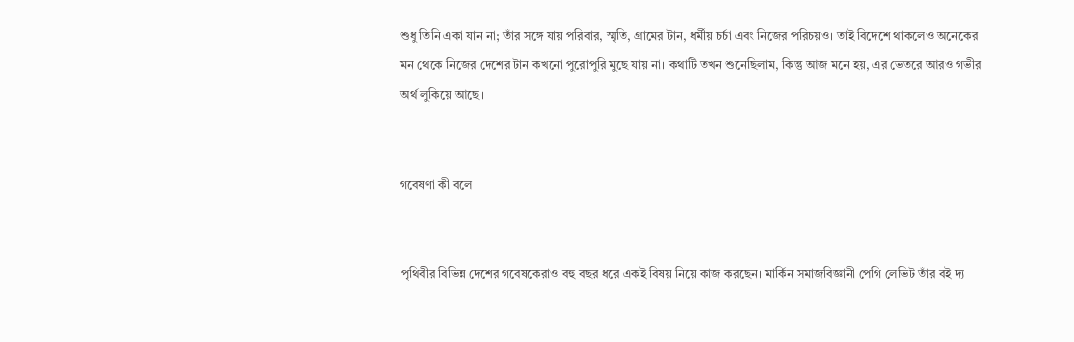শুধু তিনি একা যান না; তাঁর সঙ্গে যায় পরিবার, স্মৃতি, গ্রামের টান, ধর্মীয় চর্চা এবং নিজের পরিচয়ও। তাই বিদেশে থাকলেও অনেকের মন থেকে নিজের দেশের টান কখনো পুরোপুরি মুছে যায় না। কথাটি তখন শুনেছিলাম, কিন্তু আজ মনে হয়, এর ভেতরে আরও গভীর অর্থ লুকিয়ে আছে।


গবেষণা কী বলে


পৃথিবীর বিভিন্ন দেশের গবেষকেরাও বহু বছর ধরে একই বিষয় নিয়ে কাজ করছেন। মার্কিন সমাজবিজ্ঞানী পেগি লেভিট তাঁর বই দ্য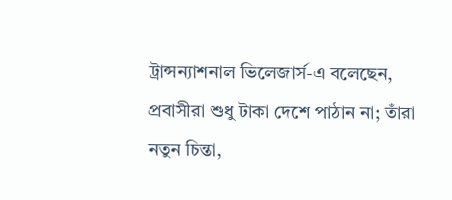ট্রান্সন্যাশনাল ভিলেজার্স-এ বলেছেন, প্রবাসীরা শুধু টাকা দেশে পাঠান না; তাঁরা নতুন চিন্তা,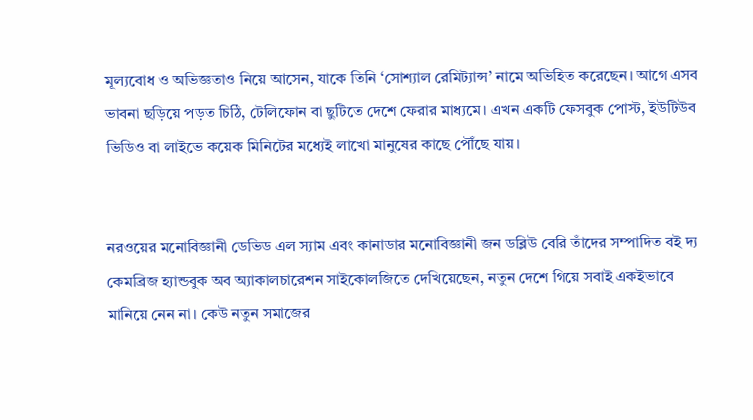মূল্যবোধ ও অভিজ্ঞতাও নিয়ে আসেন, যাকে তিনি ‘সোশ্যাল রেমিট্যান্স’ নামে অভিহিত করেছেন। আগে এসব ভাবনা ছড়িয়ে পড়ত চিঠি, টেলিফোন বা ছুটিতে দেশে ফেরার মাধ্যমে। এখন একটি ফেসবুক পোস্ট, ইউটিউব ভিডিও বা লাইভে কয়েক মিনিটের মধ্যেই লাখো মানুষের কাছে পৌঁছে যায়।


নরওয়ের মনোবিজ্ঞানী ডেভিড এল স্যাম এবং কানাডার মনোবিজ্ঞানী জন ডব্লিউ বেরি তাঁদের সম্পাদিত বই দ্য কেমব্রিজ হ্যান্ডবুক অব অ্যাকালচারেশন সাইকোলজিতে দেখিয়েছেন, নতুন দেশে গিয়ে সবাই একইভাবে মানিয়ে নেন না। কেউ নতুন সমাজের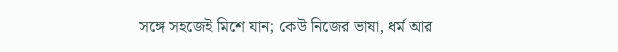সঙ্গে সহজেই মিশে যান; কেউ নিজের ভাষা, ধর্ম আর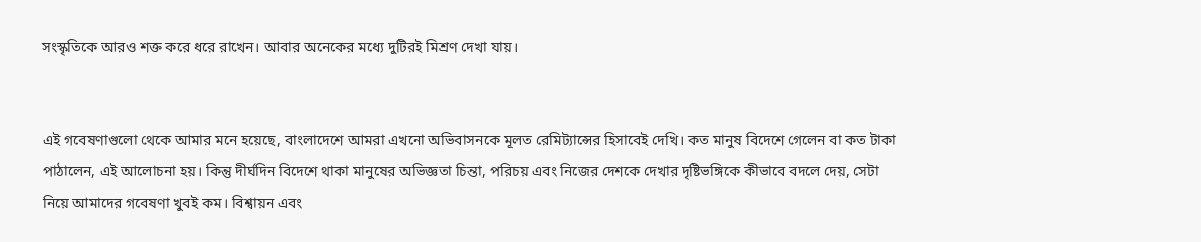সংস্কৃতিকে আরও শক্ত করে ধরে রাখেন। আবার অনেকের মধ্যে দুটিরই মিশ্রণ দেখা যায়।


এই গবেষণাগুলো থেকে আমার মনে হয়েছে, বাংলাদেশে আমরা এখনো অভিবাসনকে মূলত রেমিট্যান্সের হিসাবেই দেখি। কত মানুষ বিদেশে গেলেন বা কত টাকা পাঠালেন, এই আলোচনা হয়। কিন্তু দীর্ঘদিন বিদেশে থাকা মানুষের অভিজ্ঞতা চিন্তা, পরিচয় এবং নিজের দেশকে দেখার দৃষ্টিভঙ্গিকে কীভাবে বদলে দেয়, সেটা নিয়ে আমাদের গবেষণা খুবই কম। বিশ্বায়ন এবং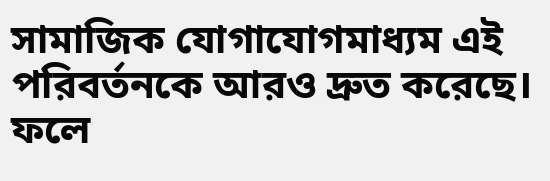সামাজিক যোগাযোগমাধ্যম এই পরিবর্তনকে আরও দ্রুত করেছে। ফলে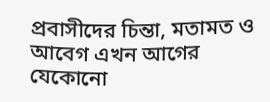প্রবাসীদের চিন্তা, মতামত ও আবেগ এখন আগের যেকোনো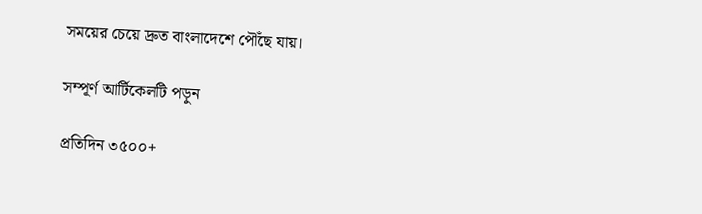সময়ের চেয়ে দ্রুত বাংলাদেশে পৌঁছে যায়।

সম্পূর্ণ আর্টিকেলটি পড়ুন

প্রতিদিন ৩৫০০+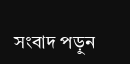সংবাদ পড়ুন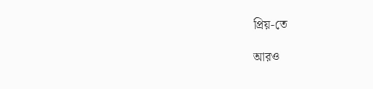প্রিয়-তে

আরও